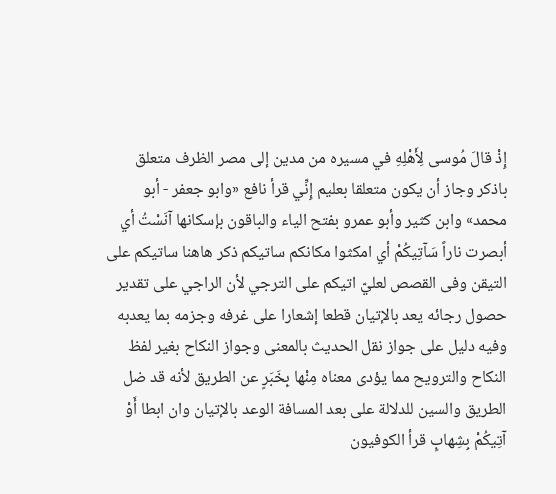إِذْ قالَ مُوسى لِأَهْلِهِ في مسيره من مدين إلى مصر الظرف متعلق باذكر وجاز أن يكون متعلقا بعليم إِنِّي قرأ نافع «وابو جعفر - أبو محمد» وابن كثير وأبو عمرو بفتح الياء والباقون بإسكانها آنَسْتُ أي أبصرت ناراً سَآتِيكُمْ أي امكثوا مكانكم ساتيكم ذكر هاهنا ساتيكم على التيقن وفى القصص لعليّ اتيكم على الترجي لأن الراجي على تقدير حصول رجائه يعد بالإتيان قطعا إشعارا على غرفه وجزمه بما يعدبه وفيه دليل على جواز نقل الحديث بالمعنى وجواز النكاح بغير لفظ النكاح والترويح مما يؤدى معناه مِنْها بِخَبَرٍ عن الطريق لأنه قد ضل الطريق والسين للدلالة على بعد المسافة الوعد بالإتيان وان ابطا أَوْ آتِيكُمْ بِشِهابٍ قرأ الكوفيون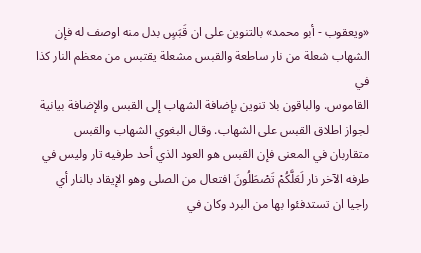«ويعقوب - أبو محمد» بالتنوين على ان قَبَسٍ بدل منه اوصف له فإن الشهاب شعلة من نار ساطعة والقبس مشعلة يقتبس من معظم النار كذا في
القاموس. والباقون بلا تنوين بإضافة الشهاب إلى القبس والإضافة بيانية لجواز اطلاق القبس على الشهاب. وقال البغوي الشهاب والقبس متقاربان في المعنى فإن القبس هو العود الذي أحد طرفيه تار وليس في طرفه الآخر نار لَعَلَّكُمْ تَصْطَلُونَ افتعال من الصلى وهو الإيقاد بالنار أي راجيا ان تستدفئوا بها من البرد وكان في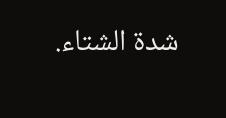شدة الشتاء.